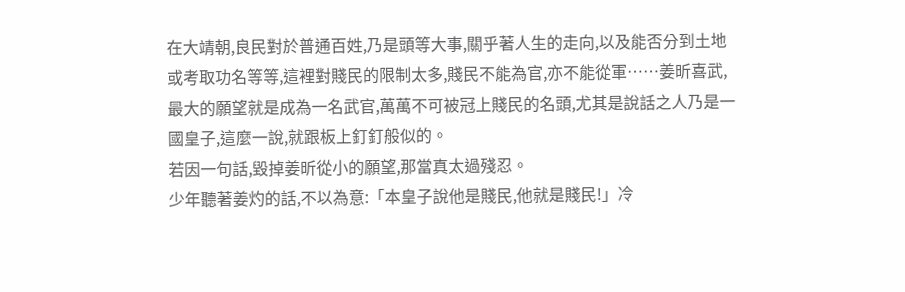在大靖朝,良民對於普通百姓,乃是頭等大事,關乎著人生的走向,以及能否分到土地或考取功名等等,這裡對賤民的限制太多,賤民不能為官,亦不能從軍……姜昕喜武,最大的願望就是成為一名武官,萬萬不可被冠上賤民的名頭,尤其是說話之人乃是一國皇子,這麼一說,就跟板上釘釘般似的。
若因一句話,毀掉姜昕從小的願望,那當真太過殘忍。
少年聽著姜灼的話,不以為意:「本皇子說他是賤民,他就是賤民!」冷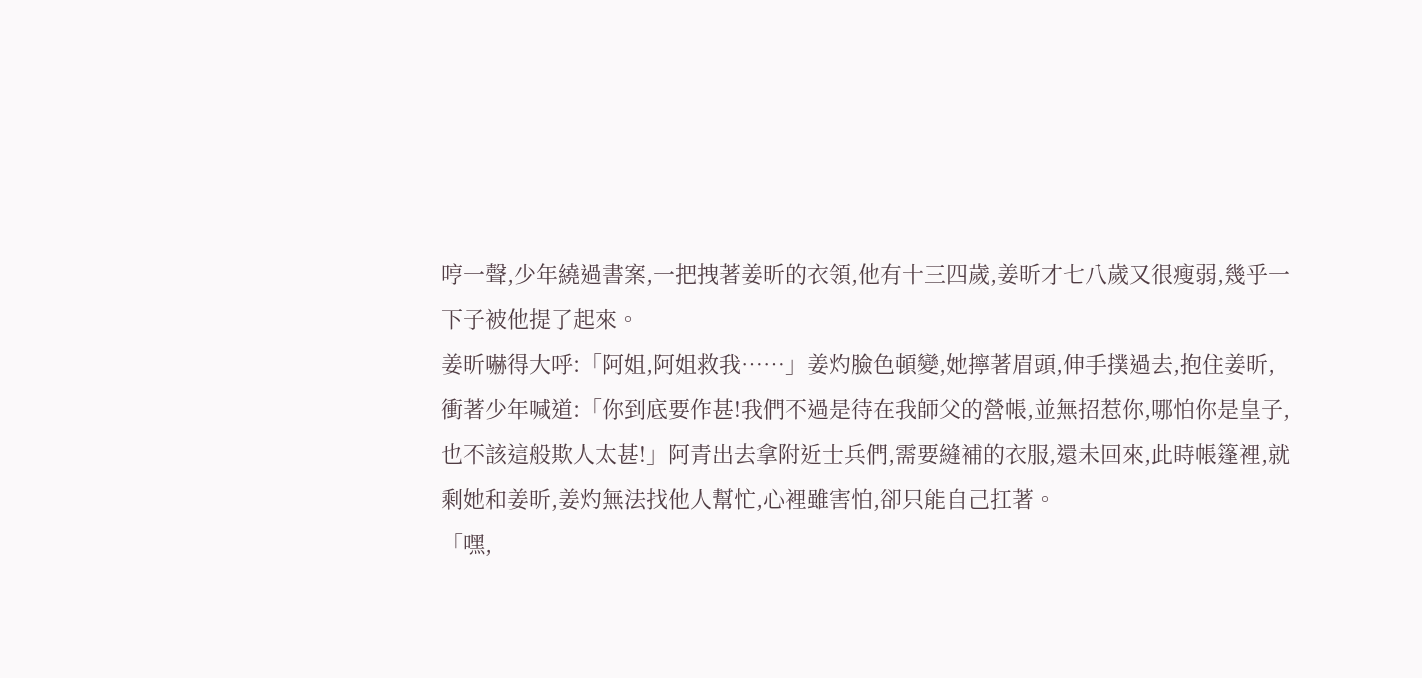哼一聲,少年繞過書案,一把拽著姜昕的衣領,他有十三四歲,姜昕才七八歲又很瘦弱,幾乎一下子被他提了起來。
姜昕嚇得大呼:「阿姐,阿姐救我……」姜灼臉色頓變,她擰著眉頭,伸手撲過去,抱住姜昕,衝著少年喊道:「你到底要作甚!我們不過是待在我師父的營帳,並無招惹你,哪怕你是皇子,也不該這般欺人太甚!」阿青出去拿附近士兵們,需要縫補的衣服,還未回來,此時帳篷裡,就剩她和姜昕,姜灼無法找他人幫忙,心裡雖害怕,卻只能自己扛著。
「嘿,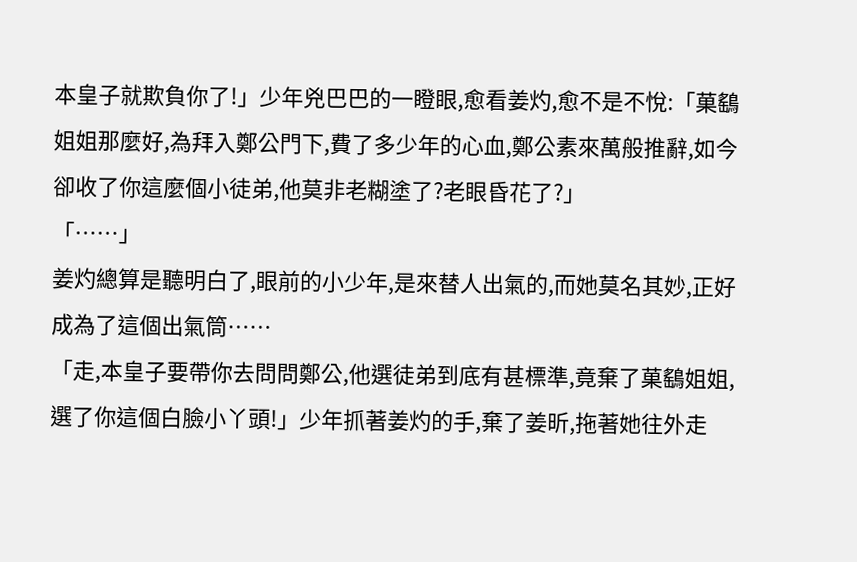本皇子就欺負你了!」少年兇巴巴的一瞪眼,愈看姜灼,愈不是不悅:「菓鷂姐姐那麼好,為拜入鄭公門下,費了多少年的心血,鄭公素來萬般推辭,如今卻收了你這麼個小徒弟,他莫非老糊塗了?老眼昏花了?」
「……」
姜灼總算是聽明白了,眼前的小少年,是來替人出氣的,而她莫名其妙,正好成為了這個出氣筒……
「走,本皇子要帶你去問問鄭公,他選徒弟到底有甚標準,竟棄了菓鷂姐姐,選了你這個白臉小丫頭!」少年抓著姜灼的手,棄了姜昕,拖著她往外走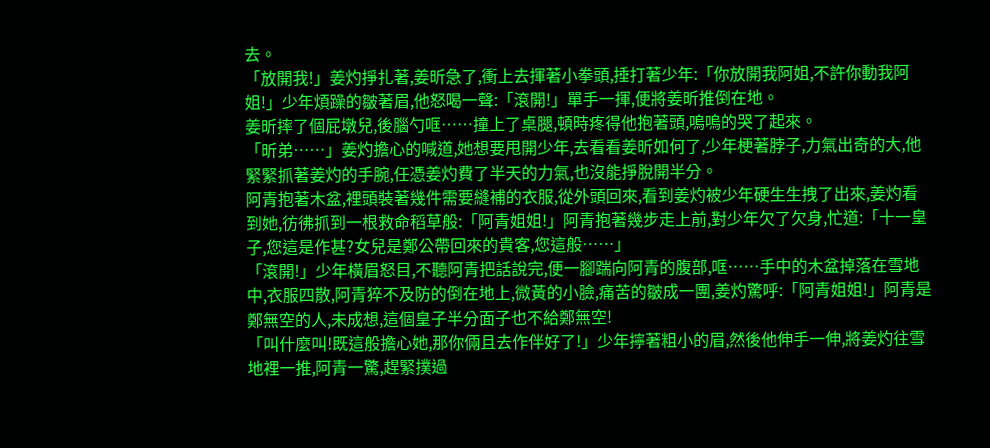去。
「放開我!」姜灼掙扎著,姜昕急了,衝上去揮著小拳頭,捶打著少年:「你放開我阿姐,不許你動我阿姐!」少年煩躁的皺著眉,他怒喝一聲:「滾開!」單手一揮,便將姜昕推倒在地。
姜昕摔了個屁墩兒,後腦勺哐……撞上了桌腿,頓時疼得他抱著頭,嗚嗚的哭了起來。
「昕弟……」姜灼擔心的喊道,她想要甩開少年,去看看姜昕如何了,少年梗著脖子,力氣出奇的大,他緊緊抓著姜灼的手腕,任憑姜灼費了半天的力氣,也沒能掙脫開半分。
阿青抱著木盆,裡頭裝著幾件需要縫補的衣服,從外頭回來,看到姜灼被少年硬生生拽了出來,姜灼看到她,彷彿抓到一根救命稻草般:「阿青姐姐!」阿青抱著幾步走上前,對少年欠了欠身,忙道:「十一皇子,您這是作甚?女兒是鄭公帶回來的貴客,您這般……」
「滾開!」少年橫眉怒目,不聽阿青把話說完,便一腳踹向阿青的腹部,哐……手中的木盆掉落在雪地中,衣服四散,阿青猝不及防的倒在地上,微黃的小臉,痛苦的皺成一團,姜灼驚呼:「阿青姐姐!」阿青是鄭無空的人,未成想,這個皇子半分面子也不給鄭無空!
「叫什麼叫!既這般擔心她,那你倆且去作伴好了!」少年擰著粗小的眉,然後他伸手一伸,將姜灼往雪地裡一推,阿青一驚,趕緊撲過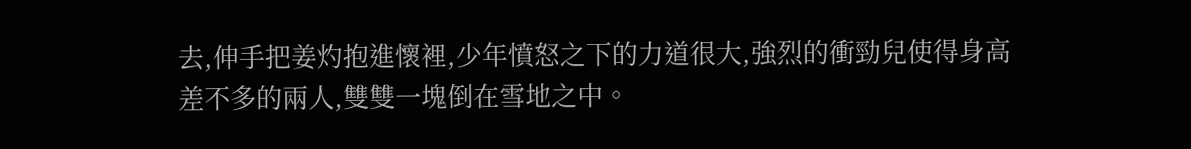去,伸手把姜灼抱進懷裡,少年憤怒之下的力道很大,強烈的衝勁兒使得身高差不多的兩人,雙雙一塊倒在雪地之中。